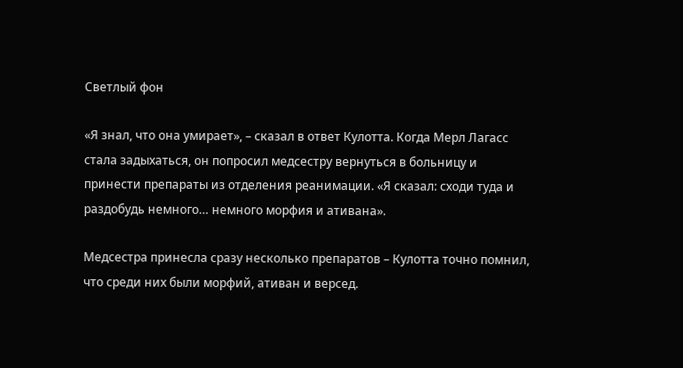Светлый фон

«Я знал, что она умирает», – сказал в ответ Кулотта. Когда Мерл Лагасс стала задыхаться, он попросил медсестру вернуться в больницу и принести препараты из отделения реанимации. «Я сказал: сходи туда и раздобудь немного… немного морфия и ативана».

Медсестра принесла сразу несколько препаратов – Кулотта точно помнил, что среди них были морфий, ативан и версед.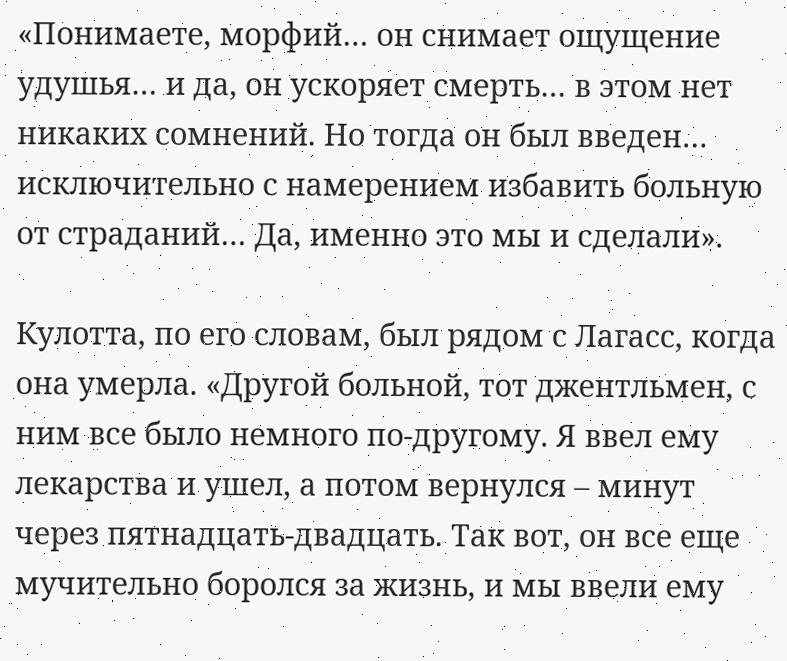«Понимаете, морфий… он снимает ощущение удушья… и да, он ускоряет смерть… в этом нет никаких сомнений. Но тогда он был введен… исключительно с намерением избавить больную от страданий… Да, именно это мы и сделали».

Кулотта, по его словам, был рядом с Лагасс, когда она умерла. «Другой больной, тот джентльмен, с ним все было немного по-другому. Я ввел ему лекарства и ушел, а потом вернулся – минут через пятнадцать-двадцать. Так вот, он все еще мучительно боролся за жизнь, и мы ввели ему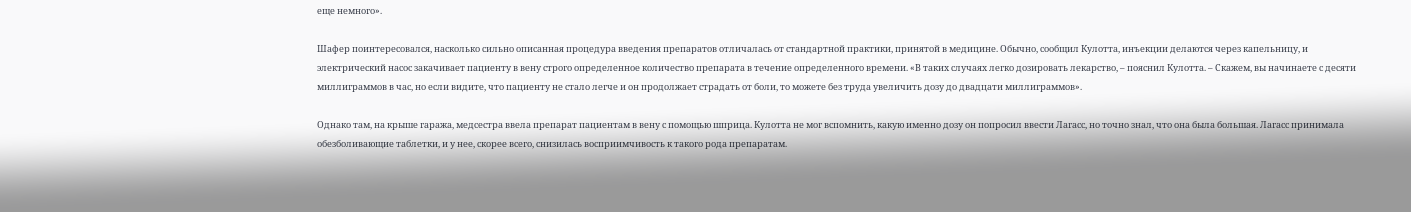еще немного».

Шафер поинтересовался, насколько сильно описанная процедура введения препаратов отличалась от стандартной практики, принятой в медицине. Обычно, сообщил Кулотта, инъекции делаются через капельницу, и электрический насос закачивает пациенту в вену строго определенное количество препарата в течение определенного времени. «В таких случаях легко дозировать лекарство, – пояснил Кулотта. – Скажем, вы начинаете с десяти миллиграммов в час, но если видите, что пациенту не стало легче и он продолжает страдать от боли, то можете без труда увеличить дозу до двадцати миллиграммов».

Однако там, на крыше гаража, медсестра ввела препарат пациентам в вену с помощью шприца. Кулотта не мог вспомнить, какую именно дозу он попросил ввести Лагасс, но точно знал, что она была большая. Лагасс принимала обезболивающие таблетки, и у нее, скорее всего, снизилась восприимчивость к такого рода препаратам.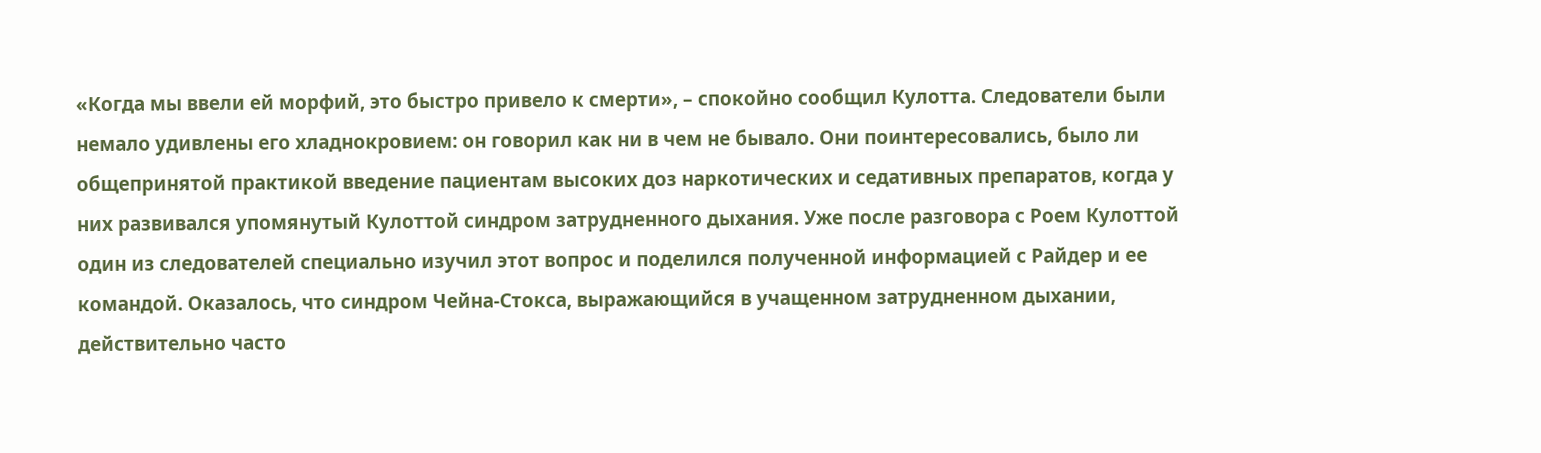«Когда мы ввели ей морфий, это быстро привело к смерти», – спокойно сообщил Кулотта. Следователи были немало удивлены его хладнокровием: он говорил как ни в чем не бывало. Они поинтересовались, было ли общепринятой практикой введение пациентам высоких доз наркотических и седативных препаратов, когда у них развивался упомянутый Кулоттой синдром затрудненного дыхания. Уже после разговора с Роем Кулоттой один из следователей специально изучил этот вопрос и поделился полученной информацией с Райдер и ее командой. Оказалось, что синдром Чейна-Стокса, выражающийся в учащенном затрудненном дыхании, действительно часто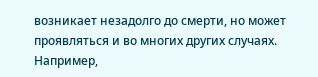возникает незадолго до смерти, но может проявляться и во многих других случаях. Например,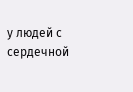у людей с сердечной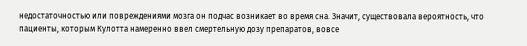недостаточностью или повреждениями мозга он подчас возникает во время сна. Значит, существовала вероятность, что пациенты, которым Кулотта намеренно ввел смертельную дозу препаратов, вовсе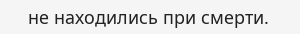не находились при смерти.